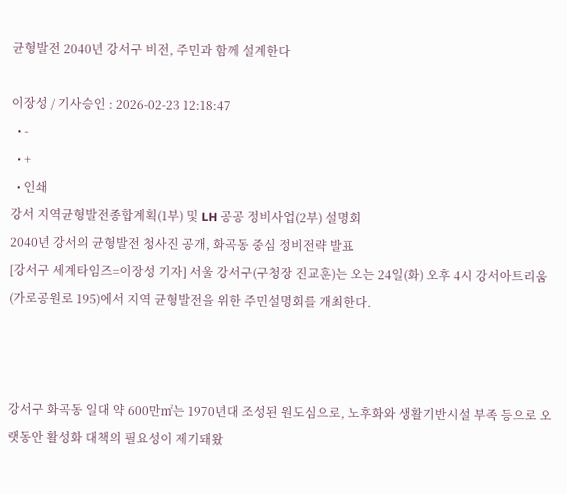균형발전 2040년 강서구 비전, 주민과 함께 설계한다

이장성 / 기사승인 : 2026-02-23 12:18:47
  • -
  • +
  • 인쇄
강서 지역균형발전종합계획(1부) 및 LH 공공 정비사업(2부) 설명회
2040년 강서의 균형발전 청사진 공개, 화곡동 중심 정비전략 발표
[강서구 세계타임즈=이장성 기자] 서울 강서구(구청장 진교훈)는 오는 24일(화) 오후 4시 강서아트리움(가로공원로 195)에서 지역 균형발전을 위한 주민설명회를 개최한다.



강서구 화곡동 일대 약 600만㎡는 1970년대 조성된 원도심으로, 노후화와 생활기반시설 부족 등으로 오랫동안 활성화 대책의 필요성이 제기돼왔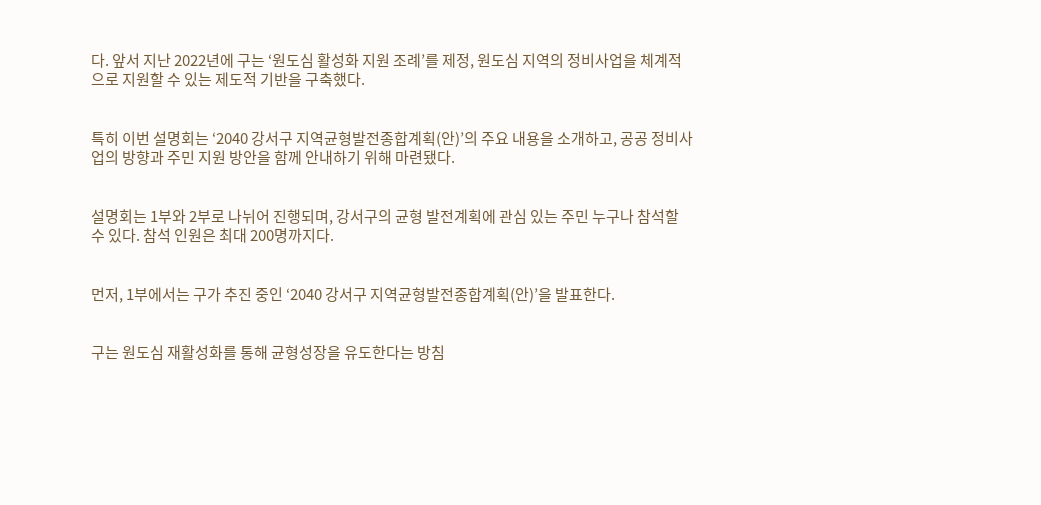다. 앞서 지난 2022년에 구는 ‘원도심 활성화 지원 조례’를 제정, 원도심 지역의 정비사업을 체계적으로 지원할 수 있는 제도적 기반을 구축했다.


특히 이번 설명회는 ‘2040 강서구 지역균형발전종합계획(안)’의 주요 내용을 소개하고, 공공 정비사업의 방향과 주민 지원 방안을 함께 안내하기 위해 마련됐다.


설명회는 1부와 2부로 나뉘어 진행되며, 강서구의 균형 발전계획에 관심 있는 주민 누구나 참석할 수 있다. 참석 인원은 최대 200명까지다.


먼저, 1부에서는 구가 추진 중인 ‘2040 강서구 지역균형발전종합계획(안)’을 발표한다.


구는 원도심 재활성화를 통해 균형성장을 유도한다는 방침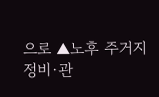으로 ▲노후 주거지 정비·관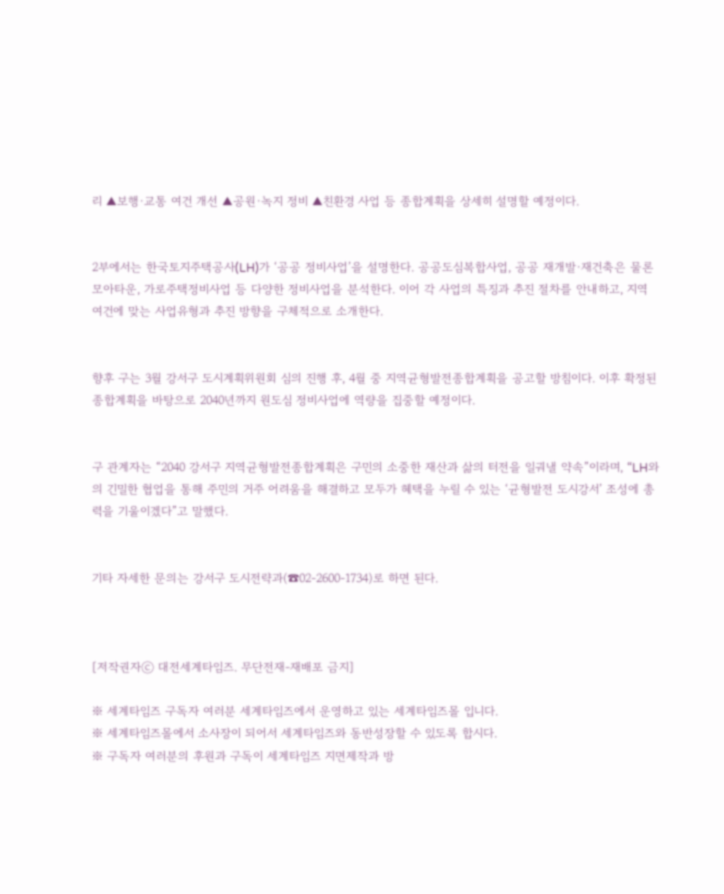리 ▲보행·교통 여건 개선 ▲공원·녹지 정비 ▲친환경 사업 등 종합계획을 상세히 설명할 예정이다.


2부에서는 한국토지주택공사(LH)가 ‘공공 정비사업’을 설명한다. 공공도심복합사업, 공공 재개발·재건축은 물론 모아타운, 가로주택정비사업 등 다양한 정비사업을 분석한다. 이어 각 사업의 특징과 추진 절차를 안내하고, 지역 여건에 맞는 사업유형과 추진 방향을 구체적으로 소개한다.


향후 구는 3월 강서구 도시계획위원회 심의 진행 후, 4월 중 지역균형발전종합계획을 공고할 방침이다. 이후 확정된 종합계획을 바탕으로 2040년까지 원도심 정비사업에 역량을 집중할 예정이다.


구 관계자는 “2040 강서구 지역균형발전종합계획은 구민의 소중한 재산과 삶의 터전을 일궈낼 약속”이라며, “LH와의 긴밀한 협업을 통해 주민의 거주 어려움을 해결하고 모두가 혜택을 누릴 수 있는 ‘균형발전 도시강서’ 조성에 총력을 기울이겠다”고 말했다.


기타 자세한 문의는 강서구 도시전략과(☎02-2600-1734)로 하면 된다.



[저작권자ⓒ 대전세계타임즈. 무단전재-재배포 금지]

※ 세계타임즈 구독자 여러분 세계타임즈에서 운영하고 있는 세계타임즈몰 입니다.
※ 세계타임즈몰에서 소사장이 되어서 세계타임즈와 동반성장할 수 있도록 합시다.
※ 구독자 여러분의 후원과 구독이 세계타임즈 지면제작과 방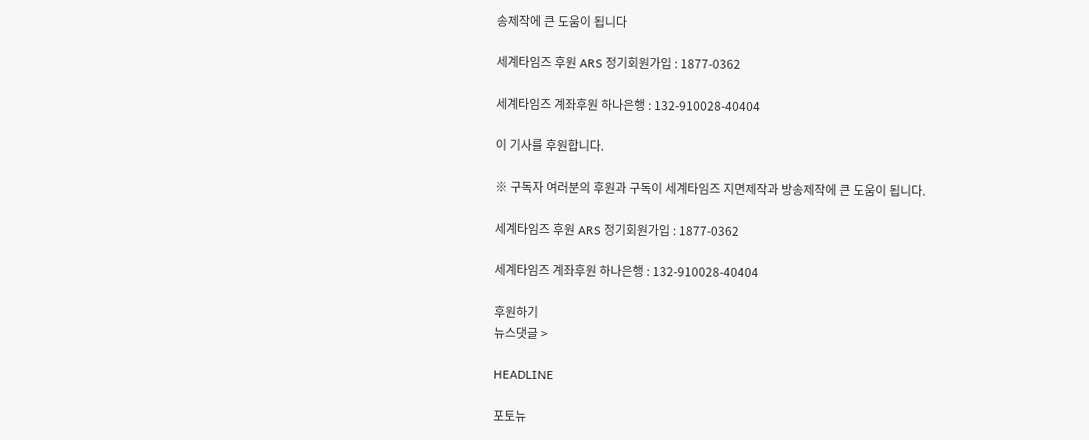송제작에 큰 도움이 됩니다

세계타임즈 후원 ARS 정기회원가입 : 1877-0362

세계타임즈 계좌후원 하나은행 : 132-910028-40404

이 기사를 후원합니다.

※ 구독자 여러분의 후원과 구독이 세계타임즈 지면제작과 방송제작에 큰 도움이 됩니다.

세계타임즈 후원 ARS 정기회원가입 : 1877-0362

세계타임즈 계좌후원 하나은행 : 132-910028-40404

후원하기
뉴스댓글 >

HEADLINE

포토뉴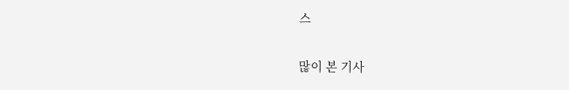스

많이 본 기사